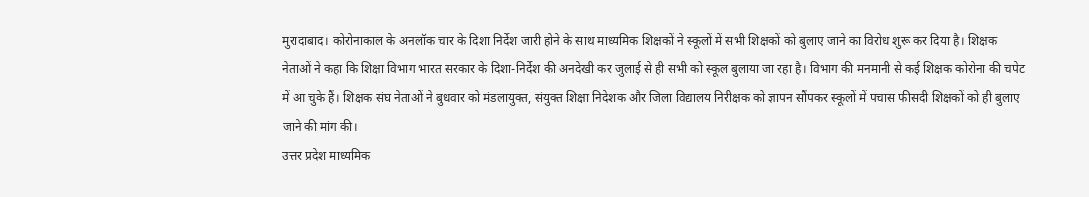मुरादाबाद। कोरोनाकाल के अनलॉक चार के दिशा निर्देश जारी होने के साथ माध्यमिक शिक्षकों ने स्कूलों में सभी शिक्षकों को बुलाए जाने का विरोध शुरू कर दिया है। शिक्षक नेताओं ने कहा कि शिक्षा विभाग भारत सरकार के दिशा-निर्देश की अनदेखी कर जुलाई से ही सभी को स्कूल बुलाया जा रहा है। विभाग की मनमानी से कई शिक्षक कोरोना की चपेट में आ चुके हैं। शिक्षक संघ नेताओं ने बुधवार को मंडलायुक्त, संयुक्त शिक्षा निदेशक और जिला विद्यालय निरीक्षक को ज्ञापन सौंपकर स्कूलों में पचास फीसदी शिक्षकों को ही बुलाए जाने की मांग की।
उत्तर प्रदेश माध्यमिक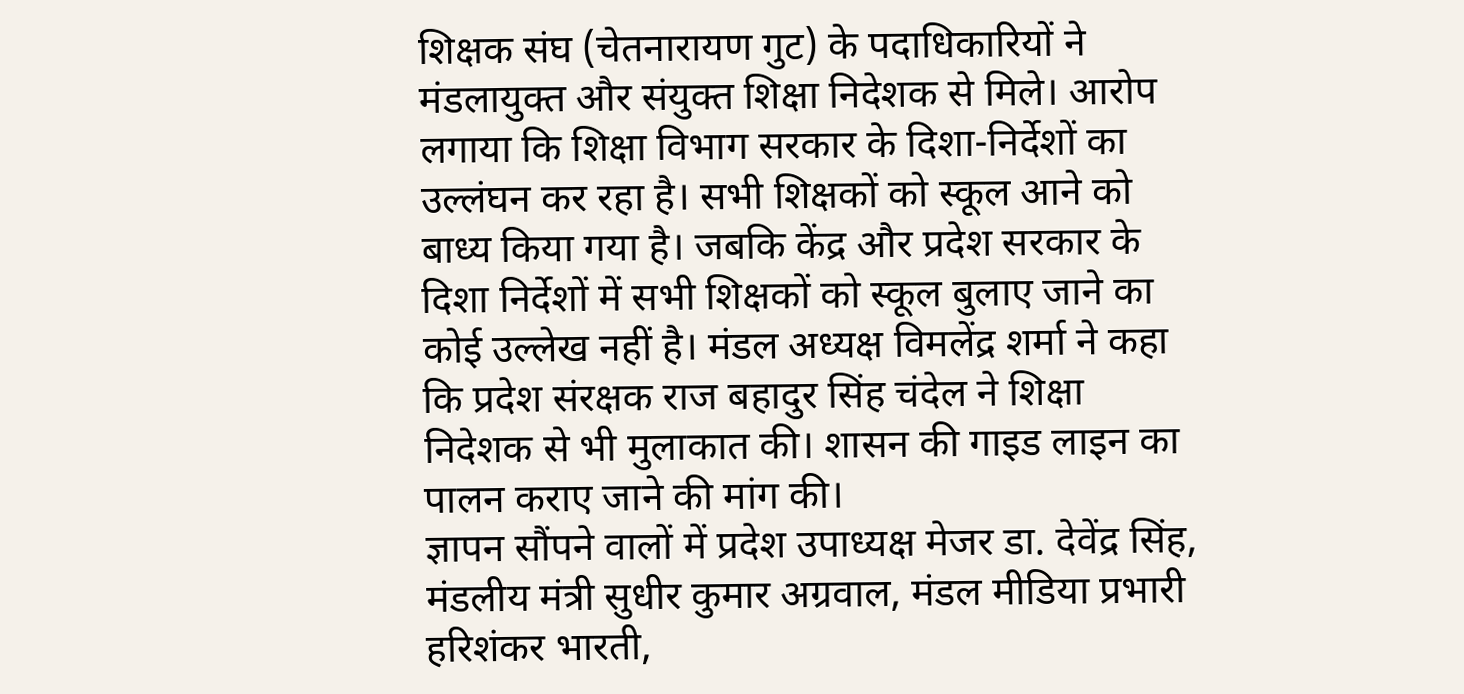शिक्षक संघ (चेतनारायण गुट) के पदाधिकारियों ने मंडलायुक्त और संयुक्त शिक्षा निदेशक से मिले। आरोप लगाया कि शिक्षा विभाग सरकार के दिशा-निर्देशों का उल्लंघन कर रहा है। सभी शिक्षकों को स्कूल आने को बाध्य किया गया है। जबकि केंद्र और प्रदेश सरकार के दिशा निर्देशों में सभी शिक्षकों को स्कूल बुलाए जाने का कोई उल्लेख नहीं है। मंडल अध्यक्ष विमलेंद्र शर्मा ने कहा कि प्रदेश संरक्षक राज बहादुर सिंह चंदेल ने शिक्षा निदेशक से भी मुलाकात की। शासन की गाइड लाइन का पालन कराए जाने की मांग की।
ज्ञापन सौंपने वालों में प्रदेश उपाध्यक्ष मेजर डा. देवेंद्र सिंह, मंडलीय मंत्री सुधीर कुमार अग्रवाल, मंडल मीडिया प्रभारी हरिशंकर भारती,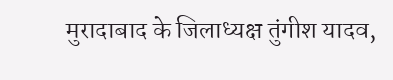मुरादाबाद के जिलाध्यक्ष तुंगीश यादव,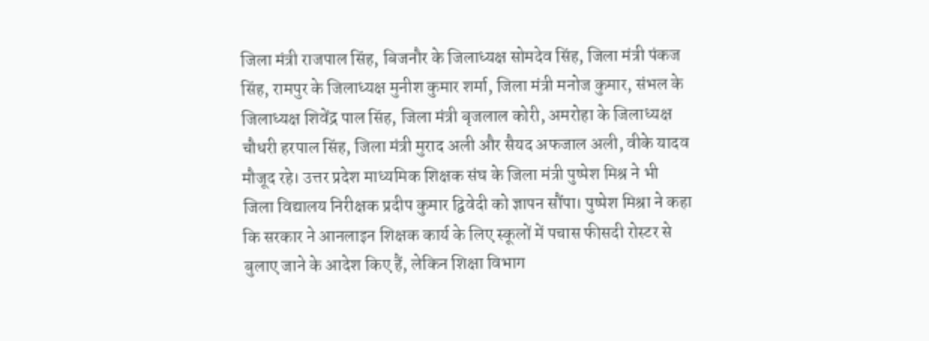जिला मंत्री राजपाल सिंह, बिजनौर के जिलाध्यक्ष सोमदेव सिंह, जिला मंत्री पंकज सिंह, रामपुर के जिलाध्यक्ष मुनीश कुमार शर्मा, जिला मंत्री मनोज कुमार, संभल के जिलाध्यक्ष शिवेंद्र पाल सिंह, जिला मंत्री बृजलाल कोरी, अमरोहा के जिलाध्यक्ष चौधरी हरपाल सिंह, जिला मंत्री मुराद अली और सैयद अफजाल अली, वीके यादव मौजूद रहे। उत्तर प्रदेश माध्यमिक शिक्षक संघ के जिला मंत्री पुष्पेश मिश्र ने भी जिला विद्यालय निरीक्षक प्रदीप कुमार द्विवेदी को ज्ञापन सौंपा। पुष्पेश मिश्रा ने कहा कि सरकार ने आनलाइन शिक्षक कार्य के लिए स्कूलों में पचास फीसदी रोस्टर से बुलाए जाने के आदेश किए हैं, लेकिन शिक्षा विभाग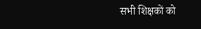सभी शिक्षकों को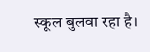स्कूल बुलवा रहा है।